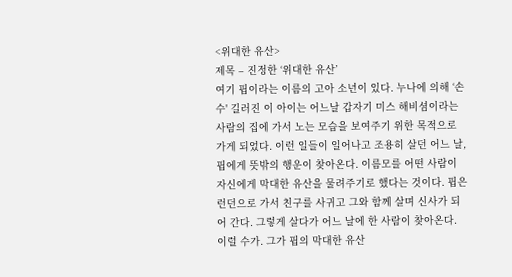<위대한 유산>
제목 – 진정한 ‘위대한 유산’
여기 핍이라는 이름의 고아 소년이 있다. 누나에 의해 ‘손수' 길러진 이 아이는 어느날 갑자기 미스 해비셤이라는 사람의 집에 가서 노는 모습을 보여주기 위한 목적으로 가게 되었다. 이런 일들이 일어나고 조용히 살던 어느 날, 핍에게 뜻밖의 행운이 찾아온다. 이름모를 어떤 사람이 자신에게 막대한 유산을 물려주기로 했다는 것이다. 핍은 런던으로 가서 친구를 사귀고 그와 함께 살며 신사가 되어 간다. 그렇게 살다가 어느 날에 한 사람이 찾아온다. 이럴 수가. 그가 핍의 막대한 유산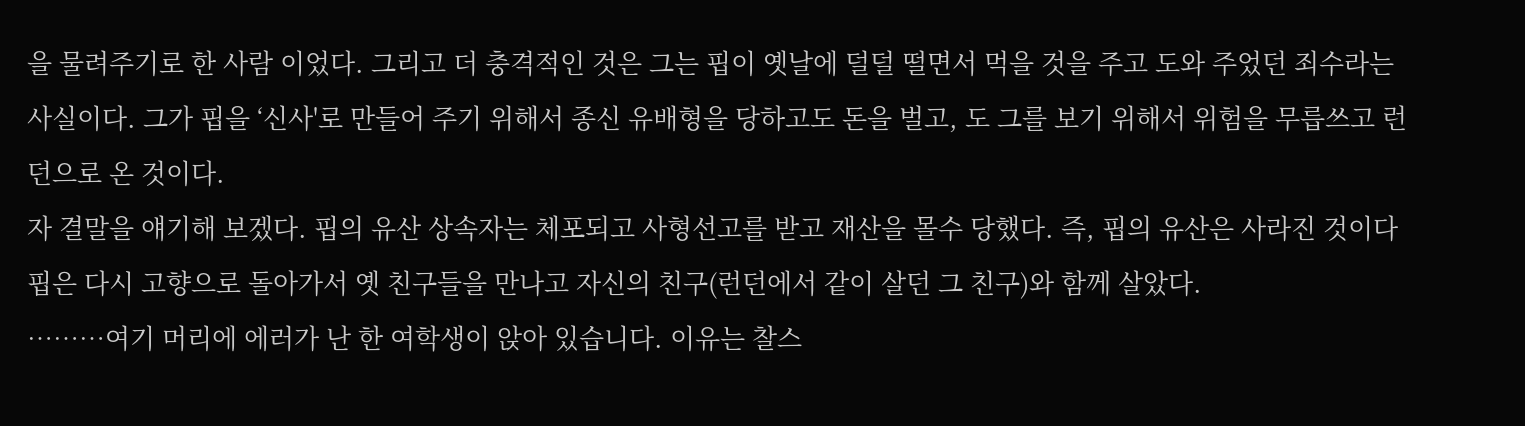을 물려주기로 한 사람 이었다. 그리고 더 충격적인 것은 그는 핍이 옛날에 덜덜 떨면서 먹을 것을 주고 도와 주었던 죄수라는 사실이다. 그가 핍을 ‘신사'로 만들어 주기 위해서 종신 유배형을 당하고도 돈을 벌고, 도 그를 보기 위해서 위험을 무릅쓰고 런던으로 온 것이다.
자 결말을 얘기해 보겠다. 핍의 유산 상속자는 체포되고 사형선고를 받고 재산을 몰수 당했다. 즉, 핍의 유산은 사라진 것이다 핍은 다시 고향으로 돌아가서 옛 친구들을 만나고 자신의 친구(런던에서 같이 살던 그 친구)와 함께 살았다.
………여기 머리에 에러가 난 한 여학생이 앉아 있습니다. 이유는 찰스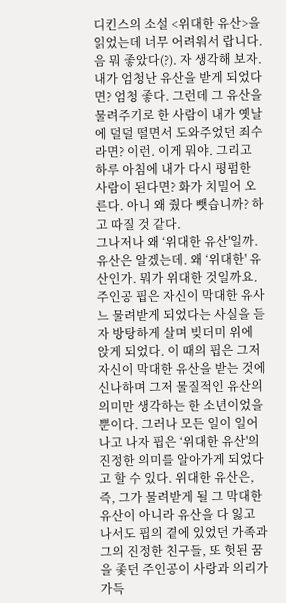디킨스의 소설 <위대한 유산>을 읽었는데 너무 어려워서 랍니다.
음 뭐 좋았다(?). 자 생각해 보자. 내가 엄청난 유산을 받게 되었다면? 엄청 좋다. 그런데 그 유산을 물려주기로 한 사람이 내가 옛날에 덜덜 떨면서 도와주었던 죄수라면? 이런. 이게 뭐야. 그리고 하루 아침에 내가 다시 평펌한 사람이 된다면? 화가 치밀어 오른다. 아니 왜 줬다 뺏습니까? 하고 따질 것 같다.
그나저나 왜 ‘위대한 유산'일까. 유산은 알겠는데. 왜 ‘위대한' 유산인가. 뭐가 위대한 것일까요. 주인공 핍은 자신이 막대한 유사느 물려받게 되었다는 사실을 듣자 방탕하게 살며 빚더미 위에 앉게 되었다. 이 때의 핍은 그저 자신이 막대한 유산을 받는 것에 신나하며 그저 물질적인 유산의 의미만 생각하는 한 소년이었을 뿐이다. 그러나 모든 일이 일어나고 나자 핍은 ‘위대한 유산'의 진정한 의미를 알아가게 되었다고 할 수 있다. 위대한 유산은, 즉, 그가 물려받게 될 그 막대한 유산이 아니라 유산을 다 잃고 나서도 핍의 곁에 있었던 가족과 그의 진정한 친구들, 또 헛된 꿈을 좇던 주인공이 사랑과 의리가 가득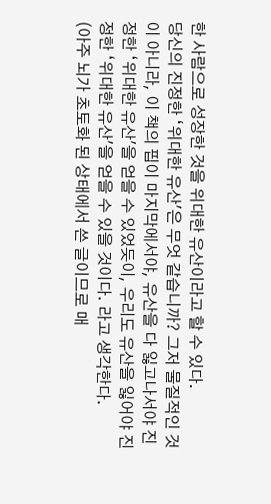한 사람으로 성장한 것을 위대한 유산이라고 할 수 있다.
당신의 진정한 ‘위대한 유산'은 무엇 같습니까? 그저 물질적인 것이 아니라, 이 책의 핍이 마지막에서야, 유산을 다 잃고나서야 진정한 ‘위대한 유산'을 얻을 수 있었듯이, 우리도 유산을 잃어야 진정한 ‘위대한 유산'을 얻을 수 있을 것이다. 라고 생각한다.
(아주 뇌가 초토화 된 상태에서 쓴 글이므로 매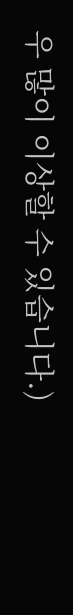우 많이 이상할 수 있습니다.)